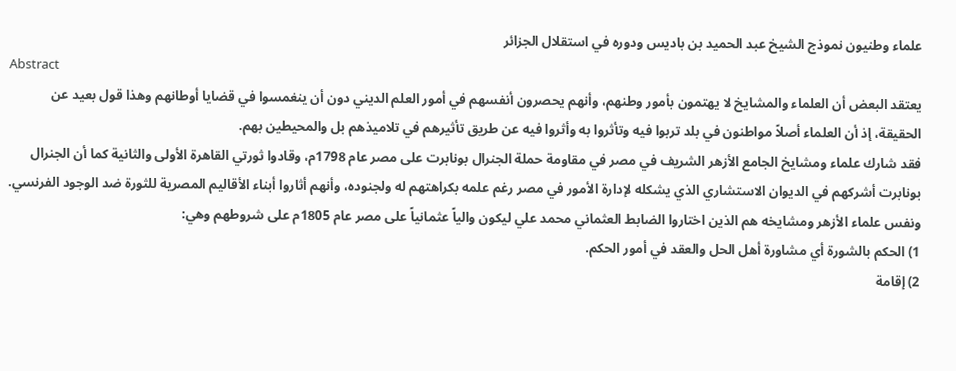علماء وطنيون نموذج الشيخ عبد الحميد بن باديس ودوره في استقلال الجزائر
Abstract
يعتقد البعض أن العلماء والمشايخ لا يهتمون بأمور وطنهم، وأنهم يحصرون أنفسهم في أمور العلم الديني دون أن ينغمسوا في قضايا أوطانهم وهذا قول بعيد عن الحقيقة، إذ أن العلماء أصلاً مواطنون في بلد تربوا فيه وتأثروا به وأثروا فيه عن طريق تأثيرهم في تلاميذهم بل والمحيطين بهم.
فقد شارك علماء ومشايخ الجامع الأزهر الشريف في مصر في مقاومة حملة الجنرال بونابرت على مصر عام 1798م، وقادوا ثورتي القاهرة الأولى والثانية كما أن الجنرال بونابرت أشركهم في الديوان الاستشاري الذي يشكله لإدارة الأمور في مصر رغم علمه بكراهتهم له ولجنوده، وأنهم أثاروا أبناء الأقاليم المصرية للثورة ضد الوجود الفرنسي.
ونفس علماء الأزهر ومشايخه هم الذين اختاروا الضابط العثماني محمد علي ليكون والياً عثمانياً على مصر عام 1805م على شروطهم وهي:
1) الحكم بالشورة أي مشاورة أهل الحل والعقد في أمور الحكم.
2) إقامة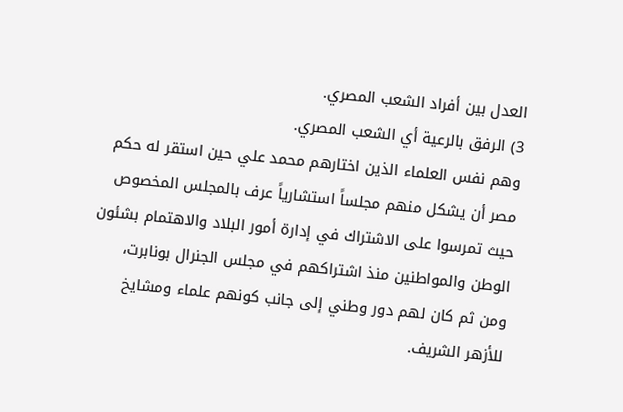العدل بين أفراد الشعب المصري.
3) الرفق بالرعية أي الشعب المصري.
وهم نفس العلماء الذين اختارهم محمد علي حين استقر له حكم مصر أن يشكل منهم مجلساً استشارياً عرف بالمجلس المخصوص حيث تمرسوا على الاشتراك في إدارة أمور البلاد والاهتمام بشئون الوطن والمواطنين منذ اشتراكهم في مجلس الجنرال بونابرت، ومن ثم كان لهم دور وطني إلى جانب كونهم علماء ومشايخ للأزهر الشريف.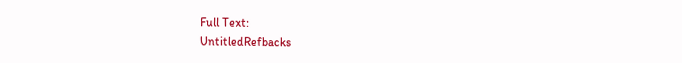Full Text:
UntitledRefbacks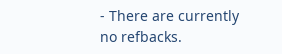- There are currently no refbacks.